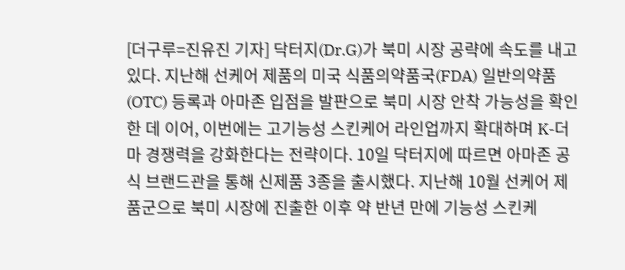[더구루=진유진 기자] 닥터지(Dr.G)가 북미 시장 공략에 속도를 내고 있다. 지난해 선케어 제품의 미국 식품의약품국(FDA) 일반의약품(OTC) 등록과 아마존 입점을 발판으로 북미 시장 안착 가능성을 확인한 데 이어, 이번에는 고기능성 스킨케어 라인업까지 확대하며 K-더마 경쟁력을 강화한다는 전략이다. 10일 닥터지에 따르면 아마존 공식 브랜드관을 통해 신제품 3종을 출시했다. 지난해 10월 선케어 제품군으로 북미 시장에 진출한 이후 약 반년 만에 기능성 스킨케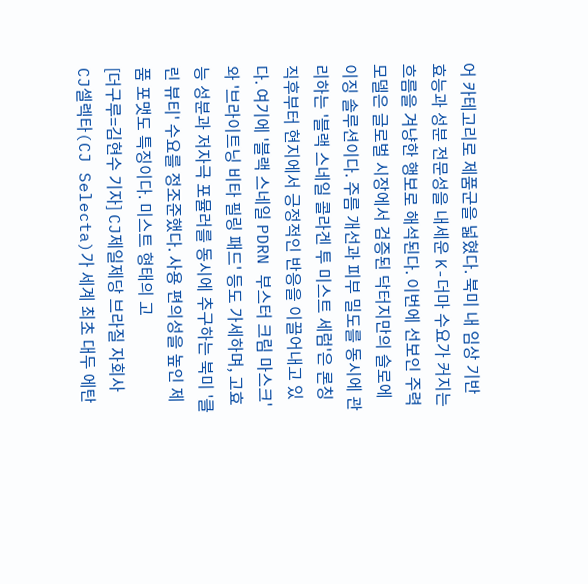어 카테고리로 제품군을 넓혔다. 북미 내 임상 기반 효능과 성분 전문성을 내세운 K-더마 수요가 커지는 흐름을 겨냥한 행보로 해석된다. 이번에 선보인 주력 모델은 글로벌 시장에서 검증된 닥터지만의 슬로에이징 솔루션이다. 주름 개선과 피부 밀도를 동시에 관리하는 '블랙 스네일 콜라겐 투 미스트 세럼'은 론칭 직후부터 현지에서 긍정적인 반응을 이끌어내고 있다. 여기에 '블랙 스네일 PDRN 부스터 크림 마스크'와 '브라이트닝 비타 필링 패드' 등도 가세하며, 고효능 성분과 저자극 포뮬러를 동시에 추구하는 북미 '클린 뷰티' 수요를 정조준했다. 사용 편의성을 높인 제품 포맷도 특징이다. 미스트 형태의 고
[더구루=김현수 기자] CJ제일제당 브라질 자회사 CJ셀렉타(CJ Selecta)가 세계 최초 대두 에탄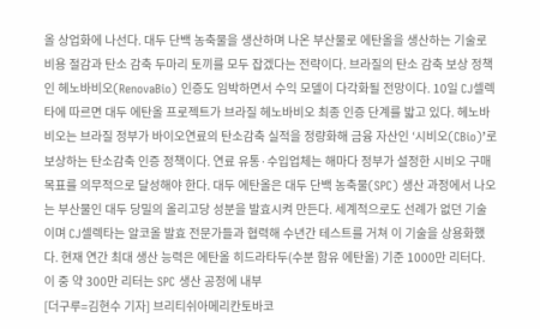올 상업화에 나선다. 대두 단백 농축물을 생산하며 나온 부산물로 에탄올을 생산하는 기술로 비용 절감과 탄소 감축 두마리 토끼를 모두 잡겠다는 전략이다. 브라질의 탄소 감축 보상 정책인 헤노바비오(RenovaBio) 인증도 임박하면서 수익 모델이 다각화될 전망이다. 10일 CJ셀렉타에 따르면 대두 에탄올 프로젝트가 브라질 헤노바비오 최종 인증 단계를 밟고 있다. 헤노바비오는 브라질 정부가 바이오연료의 탄소감축 실적을 정량화해 금융 자산인 ‘시비오(CBio)’로 보상하는 탄소감축 인증 정책이다. 연료 유통·수입업체는 해마다 정부가 설정한 시비오 구매 목표를 의무적으로 달성해야 한다. 대두 에탄올은 대두 단백 농축물(SPC) 생산 과정에서 나오는 부산물인 대두 당밀의 올리고당 성분을 발효시켜 만든다. 세계적으로도 선례가 없던 기술이며 CJ셀렉타는 알코올 발효 전문가들과 협력해 수년간 테스트를 거쳐 이 기술을 상용화했다. 현재 연간 최대 생산 능력은 에탄올 히드라타두(수분 함유 에탄올) 기준 1000만 리터다. 이 중 약 300만 리터는 SPC 생산 공정에 내부
[더구루=김현수 기자] 브리티쉬아메리칸토바코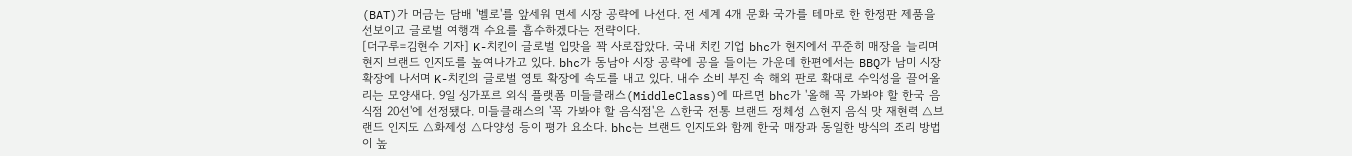(BAT)가 머금는 담배 '벨로'를 앞세워 면세 시장 공략에 나선다. 전 세계 4개 문화 국가를 테마로 한 한정판 제품을 선보이고 글로벌 여행객 수요를 흡수하겠다는 전략이다.
[더구루=김현수 기자] K-치킨이 글로벌 입맛을 꽉 사로잡았다. 국내 치킨 기업 bhc가 현지에서 꾸준히 매장을 늘리며 현지 브랜드 인지도를 높여나가고 있다. bhc가 동남아 시장 공략에 공을 들이는 가운데 한편에서는 BBQ가 남미 시장 확장에 나서며 K-치킨의 글로벌 영토 확장에 속도를 내고 있다. 내수 소비 부진 속 해외 판로 확대로 수익성을 끌어올리는 모양새다. 9일 싱가포르 외식 플랫폼 미들클래스(MiddleClass)에 따르면 bhc가 '올해 꼭 가봐야 할 한국 음식점 20선'에 선정됐다. 미들클래스의 '꼭 가봐야 할 음식점'은 △한국 전통 브랜드 정체성 △현지 음식 맛 재현력 △브랜드 인지도 △화제성 △다양성 등이 평가 요소다. bhc는 브랜드 인지도와 함께 한국 매장과 동일한 방식의 조리 방법이 높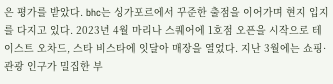은 평가를 받았다. bhc는 싱가포르에서 꾸준한 출점을 이어가며 현지 입지를 다지고 있다. 2023년 4월 마리나 스퀘어에 1호점 오픈을 시작으로 테이스트 오차드, 스타 비스타에 잇달아 매장을 열었다. 지난 3월에는 쇼핑·관광 인구가 밀집한 부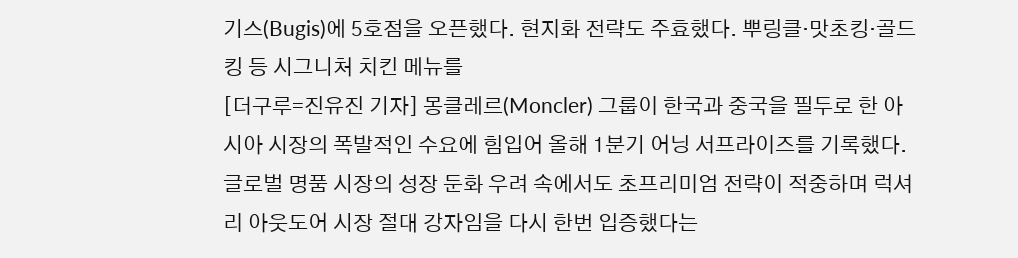기스(Bugis)에 5호점을 오픈했다. 현지화 전략도 주효했다. 뿌링클·맛초킹·골드킹 등 시그니처 치킨 메뉴를
[더구루=진유진 기자] 몽클레르(Moncler) 그룹이 한국과 중국을 필두로 한 아시아 시장의 폭발적인 수요에 힘입어 올해 1분기 어닝 서프라이즈를 기록했다. 글로벌 명품 시장의 성장 둔화 우려 속에서도 초프리미엄 전략이 적중하며 럭셔리 아웃도어 시장 절대 강자임을 다시 한번 입증했다는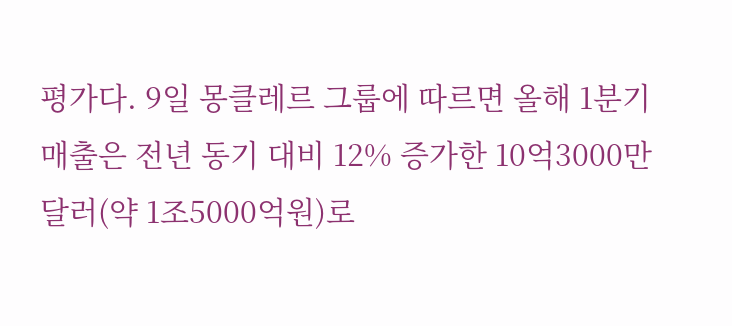평가다. 9일 몽클레르 그룹에 따르면 올해 1분기 매출은 전년 동기 대비 12% 증가한 10억3000만 달러(약 1조5000억원)로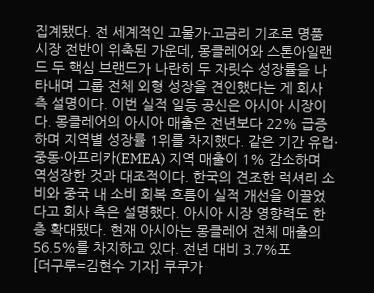집계됐다. 전 세계적인 고물가·고금리 기조로 명품 시장 전반이 위축된 가운데, 몽클레어와 스톤아일랜드 두 핵심 브랜드가 나란히 두 자릿수 성장률을 나타내며 그룹 전체 외형 성장을 견인했다는 게 회사 측 설명이다. 이번 실적 일등 공신은 아시아 시장이다. 몽클레어의 아시아 매출은 전년보다 22% 급증하며 지역별 성장률 1위를 차지했다. 같은 기간 유럽·중동·아프리카(EMEA) 지역 매출이 1% 감소하며 역성장한 것과 대조적이다. 한국의 견조한 럭셔리 소비와 중국 내 소비 회복 흐름이 실적 개선을 이끌었다고 회사 측은 설명했다. 아시아 시장 영향력도 한층 확대됐다. 현재 아시아는 몽클레어 전체 매출의 56.5%를 차지하고 있다. 전년 대비 3.7%포
[더구루=김현수 기자] 쿠쿠가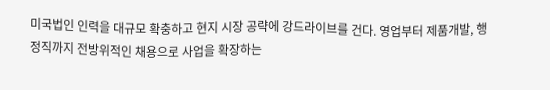미국법인 인력을 대규모 확충하고 현지 시장 공략에 강드라이브를 건다. 영업부터 제품개발, 행정직까지 전방위적인 채용으로 사업을 확장하는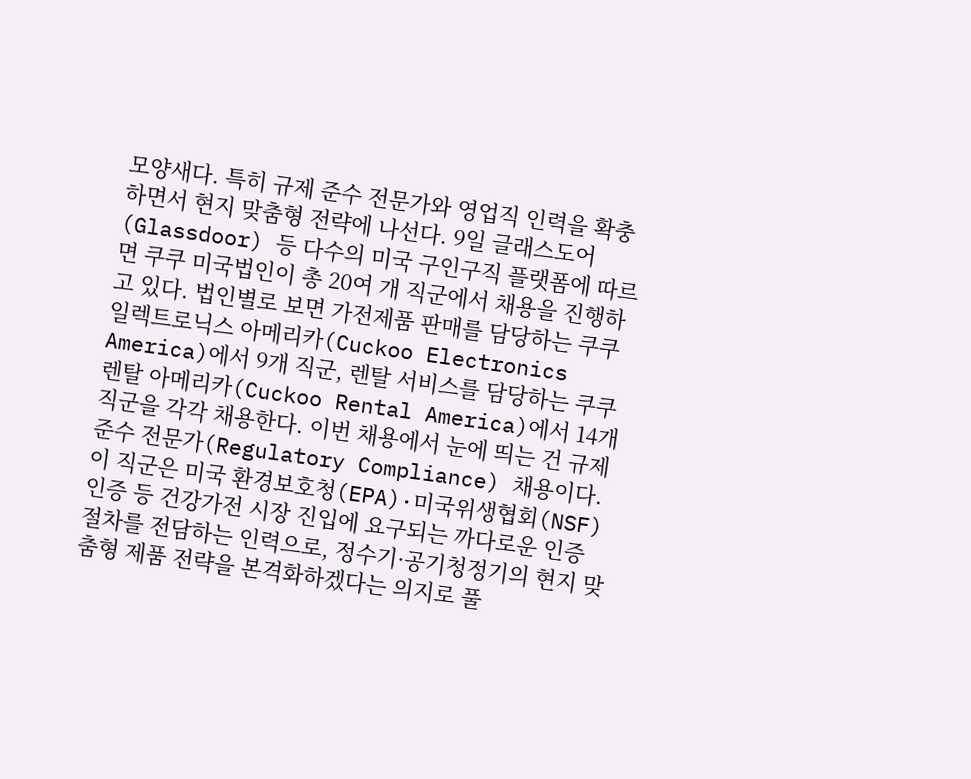모양새다. 특히 규제 준수 전문가와 영업직 인력을 확충하면서 현지 맞춤형 전략에 나선다. 9일 글래스도어(Glassdoor) 등 다수의 미국 구인구직 플랫폼에 따르면 쿠쿠 미국법인이 총 20여 개 직군에서 채용을 진행하고 있다. 법인별로 보면 가전제품 판매를 담당하는 쿠쿠 일렉트로닉스 아메리카(Cuckoo Electronics America)에서 9개 직군, 렌탈 서비스를 담당하는 쿠쿠 렌탈 아메리카(Cuckoo Rental America)에서 14개 직군을 각각 채용한다. 이번 채용에서 눈에 띄는 건 규제 준수 전문가(Regulatory Compliance) 채용이다. 이 직군은 미국 환경보호청(EPA)·미국위생협회(NSF) 인증 등 건강가전 시장 진입에 요구되는 까다로운 인증 절차를 전담하는 인력으로, 정수기·공기청정기의 현지 맞춤형 제품 전략을 본격화하겠다는 의지로 풀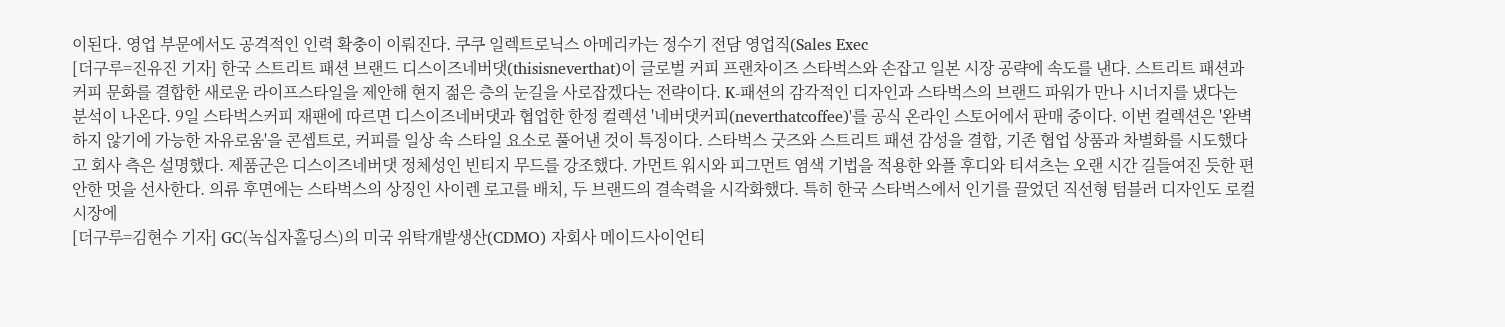이된다. 영업 부문에서도 공격적인 인력 확충이 이뤄진다. 쿠쿠 일렉트로닉스 아메리카는 정수기 전담 영업직(Sales Exec
[더구루=진유진 기자] 한국 스트리트 패션 브랜드 디스이즈네버댓(thisisneverthat)이 글로벌 커피 프랜차이즈 스타벅스와 손잡고 일본 시장 공략에 속도를 낸다. 스트리트 패션과 커피 문화를 결합한 새로운 라이프스타일을 제안해 현지 젊은 층의 눈길을 사로잡겠다는 전략이다. K-패션의 감각적인 디자인과 스타벅스의 브랜드 파워가 만나 시너지를 냈다는 분석이 나온다. 9일 스타벅스커피 재팬에 따르면 디스이즈네버댓과 협업한 한정 컬렉션 '네버댓커피(neverthatcoffee)'를 공식 온라인 스토어에서 판매 중이다. 이번 컬렉션은 '완벽하지 않기에 가능한 자유로움'을 콘셉트로, 커피를 일상 속 스타일 요소로 풀어낸 것이 특징이다. 스타벅스 굿즈와 스트리트 패션 감성을 결합, 기존 협업 상품과 차별화를 시도했다고 회사 측은 설명했다. 제품군은 디스이즈네버댓 정체성인 빈티지 무드를 강조했다. 가먼트 워시와 피그먼트 염색 기법을 적용한 와플 후디와 티셔츠는 오랜 시간 길들여진 듯한 편안한 멋을 선사한다. 의류 후면에는 스타벅스의 상징인 사이렌 로고를 배치, 두 브랜드의 결속력을 시각화했다. 특히 한국 스타벅스에서 인기를 끌었던 직선형 텀블러 디자인도 로컬 시장에
[더구루=김현수 기자] GC(녹십자홀딩스)의 미국 위탁개발생산(CDMO) 자회사 메이드사이언티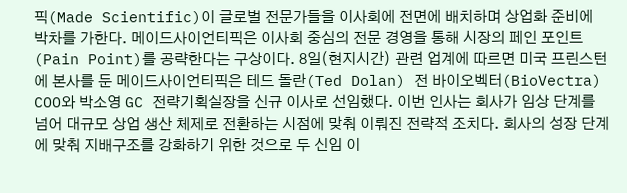픽(Made Scientific)이 글로벌 전문가들을 이사회에 전면에 배치하며 상업화 준비에 박차를 가한다. 메이드사이언티픽은 이사회 중심의 전문 경영을 통해 시장의 페인 포인트(Pain Point)를 공략한다는 구상이다. 8일(현지시간) 관련 업계에 따르면 미국 프린스턴에 본사를 둔 메이드사이언티픽은 테드 돌란(Ted Dolan) 전 바이오벡터(BioVectra) COO와 박소영 GC 전략기획실장을 신규 이사로 선임했다. 이번 인사는 회사가 임상 단계를 넘어 대규모 상업 생산 체제로 전환하는 시점에 맞춰 이뤄진 전략적 조치다. 회사의 성장 단계에 맞춰 지배구조를 강화하기 위한 것으로 두 신임 이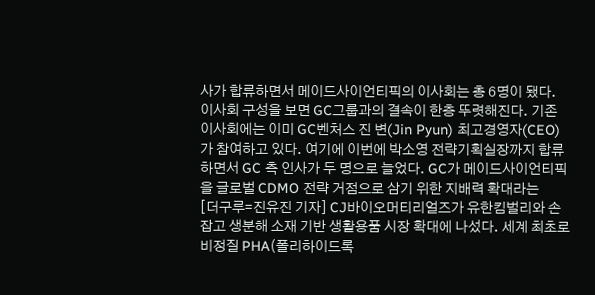사가 합류하면서 메이드사이언티픽의 이사회는 총 6명이 됐다. 이사회 구성을 보면 GC그룹과의 결속이 한층 뚜렷해진다. 기존 이사회에는 이미 GC벤처스 진 변(Jin Pyun) 최고경영자(CEO)가 참여하고 있다. 여기에 이번에 박소영 전략기획실장까지 합류하면서 GC 측 인사가 두 명으로 늘었다. GC가 메이드사이언티픽을 글로벌 CDMO 전략 거점으로 삼기 위한 지배력 확대라는
[더구루=진유진 기자] CJ바이오머티리얼즈가 유한킴벌리와 손잡고 생분해 소재 기반 생활용품 시장 확대에 나섰다. 세계 최초로 비정질 PHA(폴리하이드록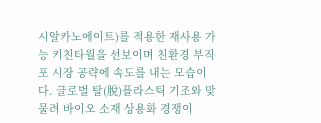시알카노에이트)를 적용한 재사용 가능 키친타월을 선보이며 친환경 부직포 시장 공략에 속도를 내는 모습이다. 글로벌 탈(脫)플라스틱 기조와 맞물려 바이오 소재 상용화 경쟁이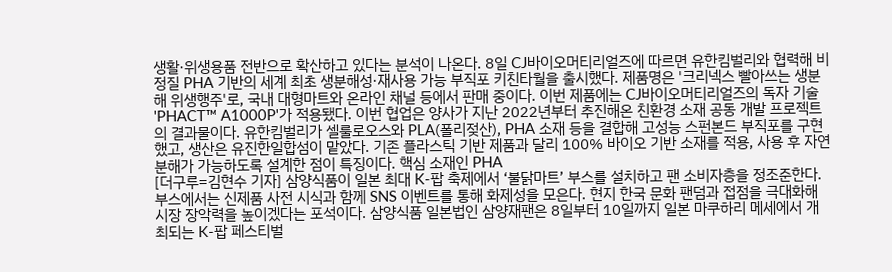생활·위생용품 전반으로 확산하고 있다는 분석이 나온다. 8일 CJ바이오머티리얼즈에 따르면 유한킴벌리와 협력해 비정질 PHA 기반의 세계 최초 생분해성·재사용 가능 부직포 키친타월을 출시했다. 제품명은 '크리넥스 빨아쓰는 생분해 위생행주'로, 국내 대형마트와 온라인 채널 등에서 판매 중이다. 이번 제품에는 CJ바이오머티리얼즈의 독자 기술 'PHACT™ A1000P'가 적용됐다. 이번 협업은 양사가 지난 2022년부터 추진해온 친환경 소재 공동 개발 프로젝트의 결과물이다. 유한킴벌리가 셀룰로오스와 PLA(폴리젖산), PHA 소재 등을 결합해 고성능 스펀본드 부직포를 구현했고, 생산은 유진한일합섬이 맡았다. 기존 플라스틱 기반 제품과 달리 100% 바이오 기반 소재를 적용, 사용 후 자연 분해가 가능하도록 설계한 점이 특징이다. 핵심 소재인 PHA
[더구루=김현수 기자] 삼양식품이 일본 최대 K-팝 축제에서 ‘불닭마트’ 부스를 설치하고 팬 소비자층을 정조준한다. 부스에서는 신제품 사전 시식과 함께 SNS 이벤트를 통해 화제성을 모은다. 현지 한국 문화 팬덤과 접점을 극대화해 시장 장악력을 높이겠다는 포석이다. 삼양식품 일본법인 삼양재팬은 8일부터 10일까지 일본 마쿠하리 메세에서 개최되는 K-팝 페스티벌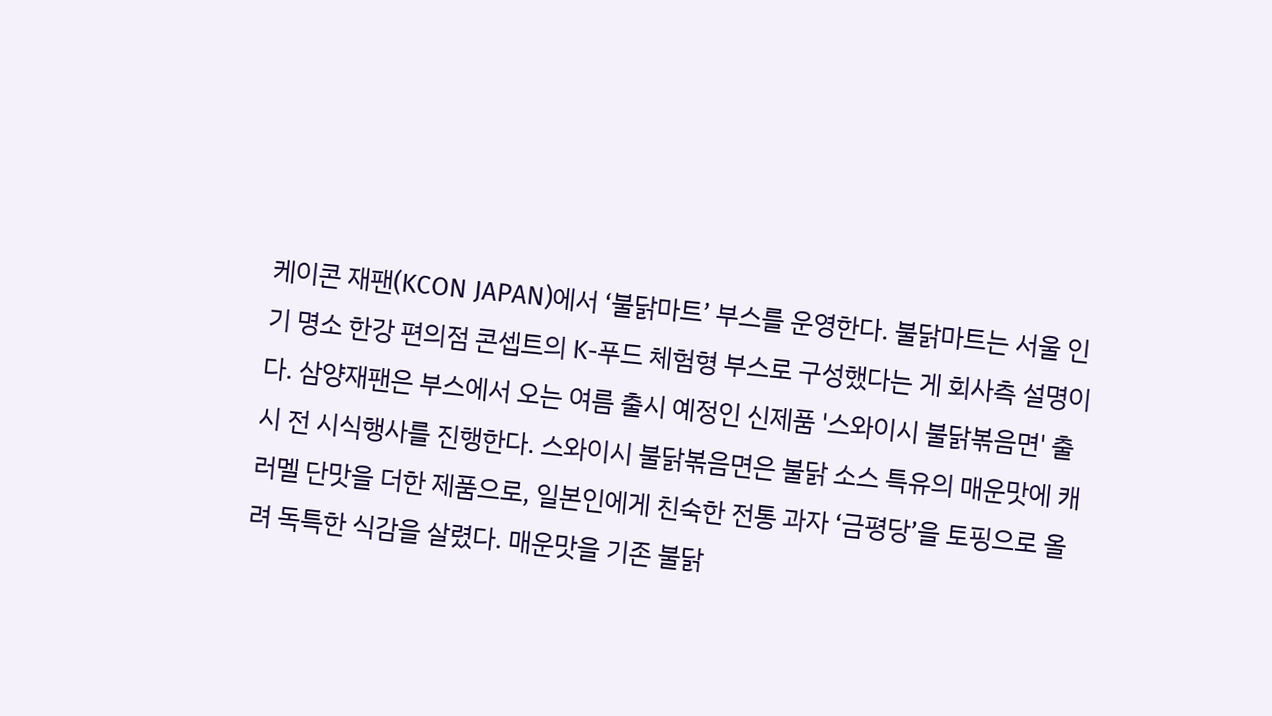케이콘 재팬(KCON JAPAN)에서 ‘불닭마트’ 부스를 운영한다. 불닭마트는 서울 인기 명소 한강 편의점 콘셉트의 K-푸드 체험형 부스로 구성했다는 게 회사측 설명이다. 삼양재팬은 부스에서 오는 여름 출시 예정인 신제품 '스와이시 불닭볶음면' 출시 전 시식행사를 진행한다. 스와이시 불닭볶음면은 불닭 소스 특유의 매운맛에 캐러멜 단맛을 더한 제품으로, 일본인에게 친숙한 전통 과자 ‘금평당’을 토핑으로 올려 독특한 식감을 살렸다. 매운맛을 기존 불닭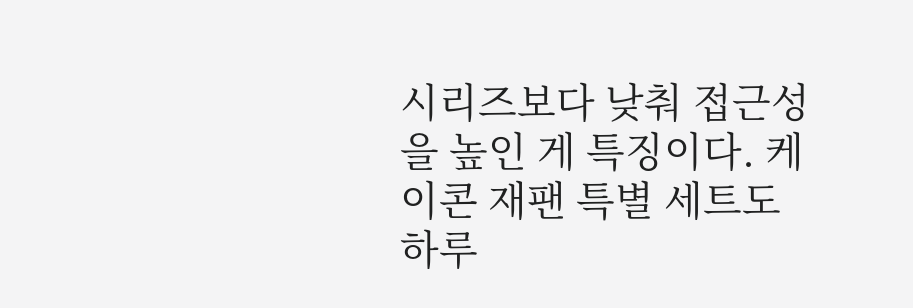시리즈보다 낮춰 접근성을 높인 게 특징이다. 케이콘 재팬 특별 세트도 하루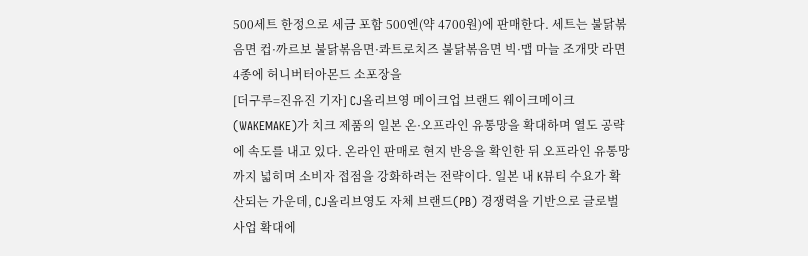500세트 한정으로 세금 포함 500엔(약 4700원)에 판매한다. 세트는 불닭볶음면 컵·까르보 불닭볶음면·콰트로치즈 불닭볶음면 빅·맵 마늘 조개맛 라면 4종에 허니버터아몬드 소포장을
[더구루=진유진 기자] CJ올리브영 메이크업 브랜드 웨이크메이크(WAKEMAKE)가 치크 제품의 일본 온·오프라인 유통망을 확대하며 열도 공략에 속도를 내고 있다. 온라인 판매로 현지 반응을 확인한 뒤 오프라인 유통망까지 넓히며 소비자 접점을 강화하려는 전략이다. 일본 내 K뷰티 수요가 확산되는 가운데, CJ올리브영도 자체 브랜드(PB) 경쟁력을 기반으로 글로벌 사업 확대에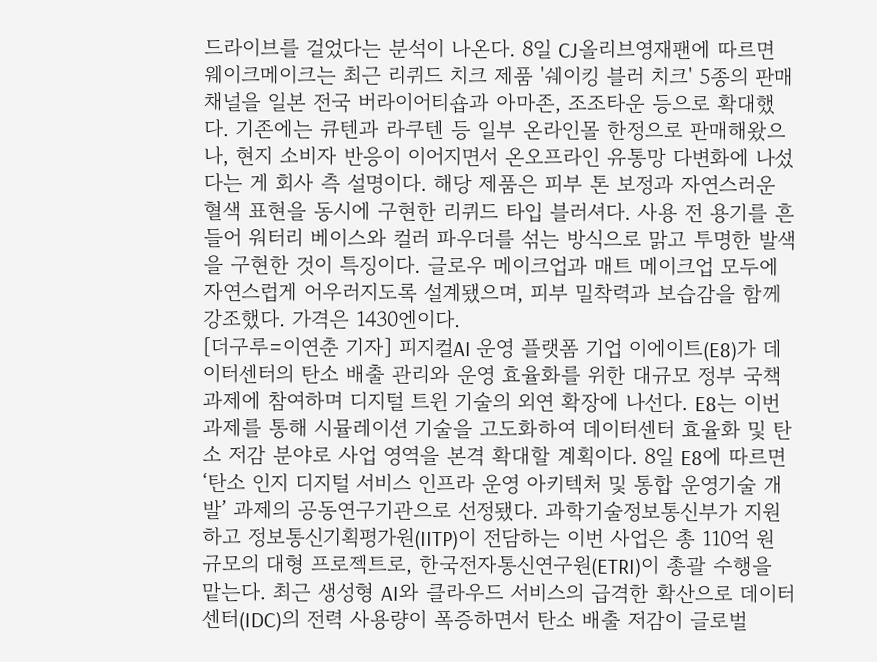드라이브를 걸었다는 분석이 나온다. 8일 CJ올리브영재팬에 따르면 웨이크메이크는 최근 리퀴드 치크 제품 '쉐이킹 블러 치크' 5종의 판매 채널을 일본 전국 버라이어티숍과 아마존, 조조타운 등으로 확대했다. 기존에는 큐텐과 라쿠텐 등 일부 온라인몰 한정으로 판매해왔으나, 현지 소비자 반응이 이어지면서 온오프라인 유통망 다변화에 나섰다는 게 회사 측 설명이다. 해당 제품은 피부 톤 보정과 자연스러운 혈색 표현을 동시에 구현한 리퀴드 타입 블러셔다. 사용 전 용기를 흔들어 워터리 베이스와 컬러 파우더를 섞는 방식으로 맑고 투명한 발색을 구현한 것이 특징이다. 글로우 메이크업과 매트 메이크업 모두에 자연스럽게 어우러지도록 설계됐으며, 피부 밀착력과 보습감을 함께 강조했다. 가격은 1430엔이다.
[더구루=이연춘 기자] 피지컬AI 운영 플랫폼 기업 이에이트(E8)가 데이터센터의 탄소 배출 관리와 운영 효율화를 위한 대규모 정부 국책과제에 참여하며 디지털 트윈 기술의 외연 확장에 나선다. E8는 이번 과제를 통해 시뮬레이션 기술을 고도화하여 데이터센터 효율화 및 탄소 저감 분야로 사업 영역을 본격 확대할 계획이다. 8일 E8에 따르면 ‘탄소 인지 디지털 서비스 인프라 운영 아키텍처 및 통합 운영기술 개발’ 과제의 공동연구기관으로 선정됐다. 과학기술정보통신부가 지원하고 정보통신기획평가원(IITP)이 전담하는 이번 사업은 총 110억 원 규모의 대형 프로젝트로, 한국전자통신연구원(ETRI)이 총괄 수행을 맡는다. 최근 생성형 AI와 클라우드 서비스의 급격한 확산으로 데이터센터(IDC)의 전력 사용량이 폭증하면서 탄소 배출 저감이 글로벌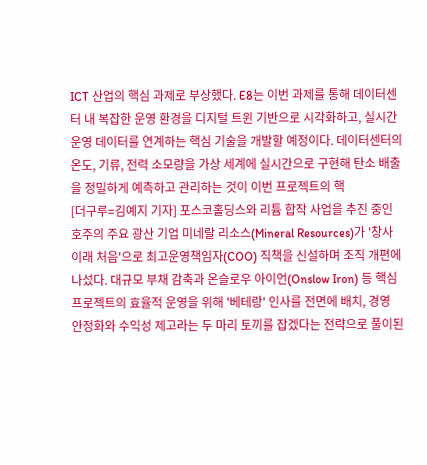ICT 산업의 핵심 과제로 부상했다. E8는 이번 과제를 통해 데이터센터 내 복잡한 운영 환경을 디지털 트윈 기반으로 시각화하고, 실시간 운영 데이터를 연계하는 핵심 기술을 개발할 예정이다. 데이터센터의 온도, 기류, 전력 소모량을 가상 세계에 실시간으로 구현해 탄소 배출을 정밀하게 예측하고 관리하는 것이 이번 프로젝트의 핵
[더구루=김예지 기자] 포스코홀딩스와 리튬 합작 사업을 추진 중인 호주의 주요 광산 기업 미네랄 리소스(Mineral Resources)가 '창사 이래 처음'으로 최고운영책임자(COO) 직책을 신설하며 조직 개편에 나섰다. 대규모 부채 감축과 온슬로우 아이언(Onslow Iron) 등 핵심 프로젝트의 효율적 운영을 위해 '베테랑' 인사를 전면에 배치, 경영 안정화와 수익성 제고라는 두 마리 토끼를 잡겠다는 전략으로 풀이된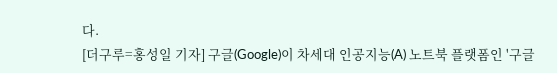다.
[더구루=홍성일 기자] 구글(Google)이 차세대 인공지능(A) 노트북 플랫폼인 '구글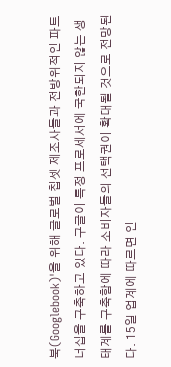북(Googlebook)'을 위해 글로벌 칩셋 제조사들과 전방위적인 파트너십을 구축하고 있다. 구글이 특정 프로세서에 국한되지 않는 생태계를 구축함에 따라 소비자들의 선택권이 확대될 것으로 전망된다. 15일 업계에 따르면 인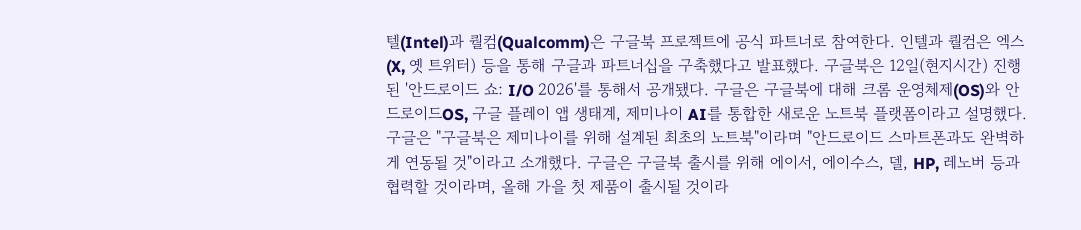텔(Intel)과 퀄컴(Qualcomm)은 구글북 프로젝트에 공식 파트너로 참여한다. 인텔과 퀄컴은 엑스(X, 옛 트위터) 등을 통해 구글과 파트너십을 구축했다고 발표했다. 구글북은 12일(현지시간) 진행된 '안드로이드 쇼: I/O 2026'를 통해서 공개됐다. 구글은 구글북에 대해 크롬 운영체제(OS)와 안드로이드OS, 구글 플레이 앱 생태계, 제미나이 AI를 통합한 새로운 노트북 플랫폼이라고 설명했다. 구글은 "구글북은 제미나이를 위해 설계된 최초의 노트북"이라며 "안드로이드 스마트폰과도 완벽하게 연동될 것"이라고 소개했다. 구글은 구글북 출시를 위해 에이서, 에이수스, 델, HP, 레노버 등과 협력할 것이라며, 올해 가을 첫 제품이 출시될 것이라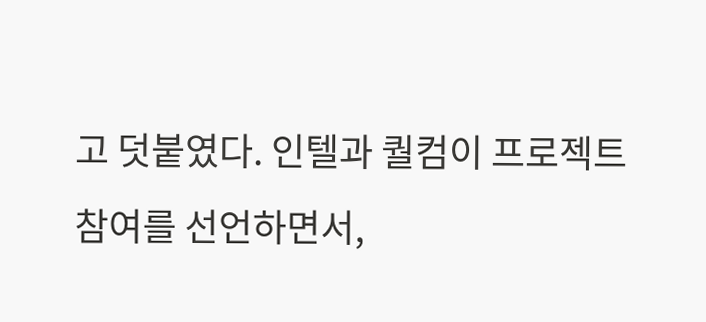고 덧붙였다. 인텔과 퀄컴이 프로젝트 참여를 선언하면서,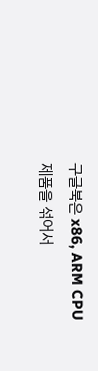구글북은 x86, ARM CPU 제품을 섞어서